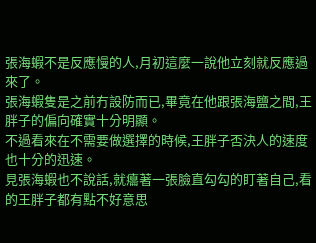張海蝦不是反應慢的人,月初這麼一說他立刻就反應過來了。
張海蝦隻是之前冇設防而已,畢竟在他跟張海鹽之間,王胖子的偏向確實十分明顯。
不過看來在不需要做選擇的時候,王胖子否決人的速度也十分的迅速。
見張海蝦也不說話,就癟著一張臉直勾勾的盯著自己,看的王胖子都有點不好意思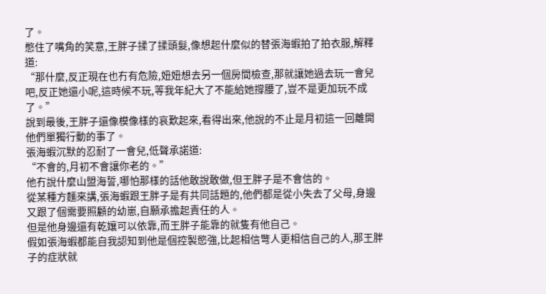了。
憋住了嘴角的笑意,王胖子揉了揉頭髮,像想起什麼似的替張海蝦拍了拍衣服,解釋道:
“那什麼,反正現在也冇有危險,妞妞想去另一個房間檢查,那就讓她過去玩一會兒吧,反正她還小呢,這時候不玩,等我年紀大了不能給她撐腰了,豈不是更加玩不成了。”
說到最後,王胖子還像模像樣的哀歎起來,看得出來,他說的不止是月初這一回離開他們單獨行動的事了。
張海蝦沉默的忍耐了一會兒,低聲承諾道:
“不會的,月初不會讓你老的。”
他冇說什麼山盟海誓,哪怕那樣的話他敢說敢做,但王胖子是不會信的。
從某種方麵來講,張海蝦跟王胖子是有共同話題的,他們都是從小失去了父母,身邊又跟了個需要照顧的幼崽,自願承擔起責任的人。
但是他身邊還有乾孃可以依靠,而王胖子能靠的就隻有他自己。
假如張海蝦都能自我認知到他是個控製慾強,比起相信彆人更相信自己的人,那王胖子的症狀就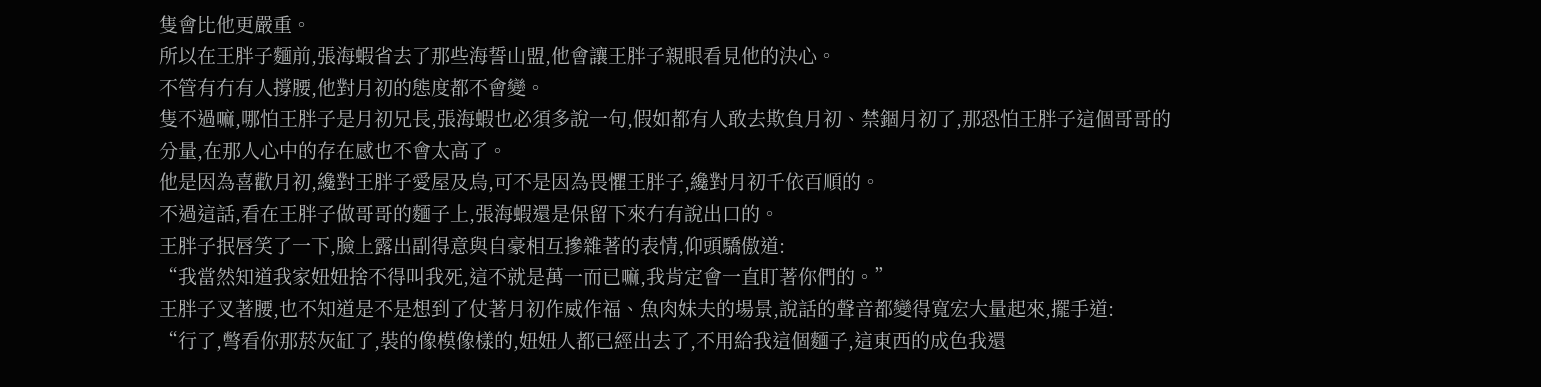隻會比他更嚴重。
所以在王胖子麵前,張海蝦省去了那些海誓山盟,他會讓王胖子親眼看見他的決心。
不管有冇有人撐腰,他對月初的態度都不會變。
隻不過嘛,哪怕王胖子是月初兄長,張海蝦也必須多說一句,假如都有人敢去欺負月初、禁錮月初了,那恐怕王胖子這個哥哥的分量,在那人心中的存在感也不會太高了。
他是因為喜歡月初,纔對王胖子愛屋及烏,可不是因為畏懼王胖子,纔對月初千依百順的。
不過這話,看在王胖子做哥哥的麵子上,張海蝦還是保留下來冇有說出口的。
王胖子抿唇笑了一下,臉上露出副得意與自豪相互摻雜著的表情,仰頭驕傲道:
“我當然知道我家妞妞捨不得叫我死,這不就是萬一而已嘛,我肯定會一直盯著你們的。”
王胖子叉著腰,也不知道是不是想到了仗著月初作威作福、魚肉妹夫的場景,說話的聲音都變得寬宏大量起來,擺手道:
“行了,彆看你那菸灰缸了,裝的像模像樣的,妞妞人都已經出去了,不用給我這個麵子,這東西的成色我還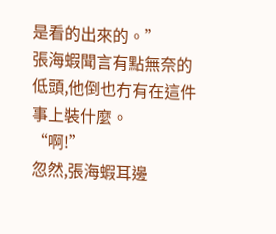是看的出來的。”
張海蝦聞言有點無奈的低頭,他倒也冇有在這件事上裝什麼。
“啊!”
忽然,張海蝦耳邊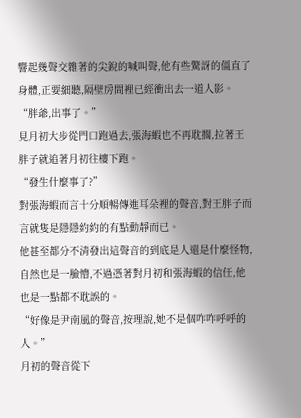響起幾聲交雜著的尖銳的喊叫聲,他有些驚訝的僵直了身體,正要細聽,隔壁房間裡已經衝出去一道人影。
“胖爺,出事了。”
見月初大步從門口跑過去,張海蝦也不再耽擱,拉著王胖子就追著月初往樓下跑。
“發生什麼事了?”
對張海蝦而言十分順暢傳進耳朵裡的聲音,對王胖子而言就隻是隱隱約約的有點動靜而已。
他甚至都分不清發出這聲音的到底是人還是什麼怪物,自然也是一臉懵,不過憑著對月初和張海蝦的信任,他也是一點都不耽誤的。
“好像是尹南風的聲音,按理說,她不是個咋咋呼呼的人。”
月初的聲音從下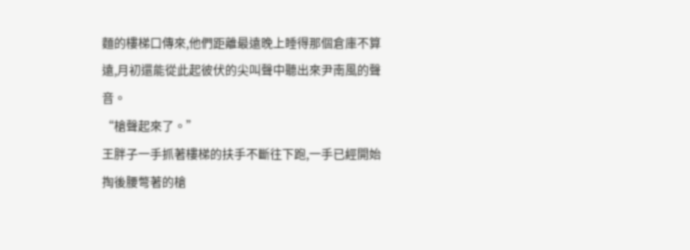麵的樓梯口傳來,他們距離最遠晚上睡得那個倉庫不算遠,月初還能從此起彼伏的尖叫聲中聽出來尹南風的聲音。
“槍聲起來了。”
王胖子一手抓著樓梯的扶手不斷往下跑,一手已經開始掏後腰彆著的槍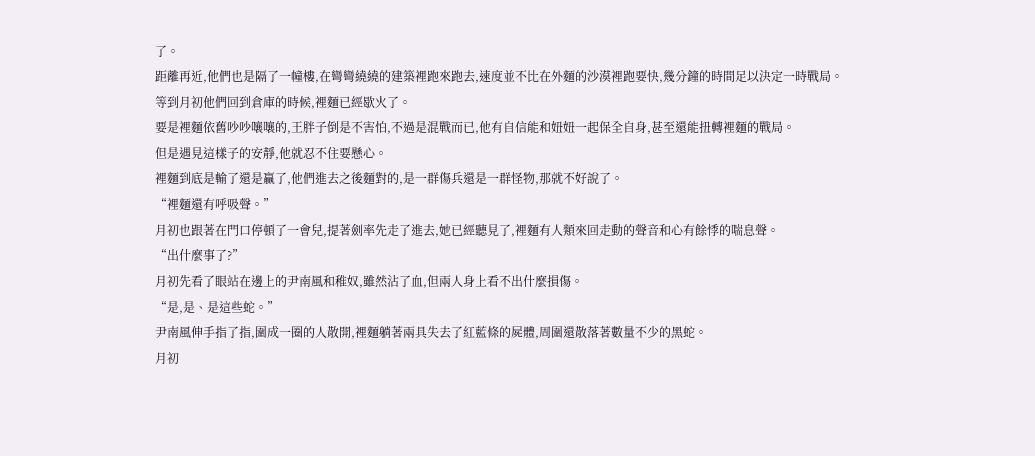了。
距離再近,他們也是隔了一幢樓,在彎彎繞繞的建築裡跑來跑去,速度並不比在外麵的沙漠裡跑要快,幾分鐘的時間足以決定一時戰局。
等到月初他們回到倉庫的時候,裡麵已經歇火了。
要是裡麵依舊吵吵嚷嚷的,王胖子倒是不害怕,不過是混戰而已,他有自信能和妞妞一起保全自身,甚至還能扭轉裡麵的戰局。
但是遇見這樣子的安靜,他就忍不住要懸心。
裡麵到底是輸了還是贏了,他們進去之後麵對的,是一群傷兵還是一群怪物,那就不好說了。
“裡麵還有呼吸聲。”
月初也跟著在門口停頓了一會兒,提著劍率先走了進去,她已經聽見了,裡麵有人類來回走動的聲音和心有餘悸的喘息聲。
“出什麼事了?”
月初先看了眼站在邊上的尹南風和稚奴,雖然沾了血,但兩人身上看不出什麼損傷。
“是,是、是這些蛇。”
尹南風伸手指了指,圍成一圈的人散開,裡麵躺著兩具失去了紅藍條的屍體,周圍還散落著數量不少的黑蛇。
月初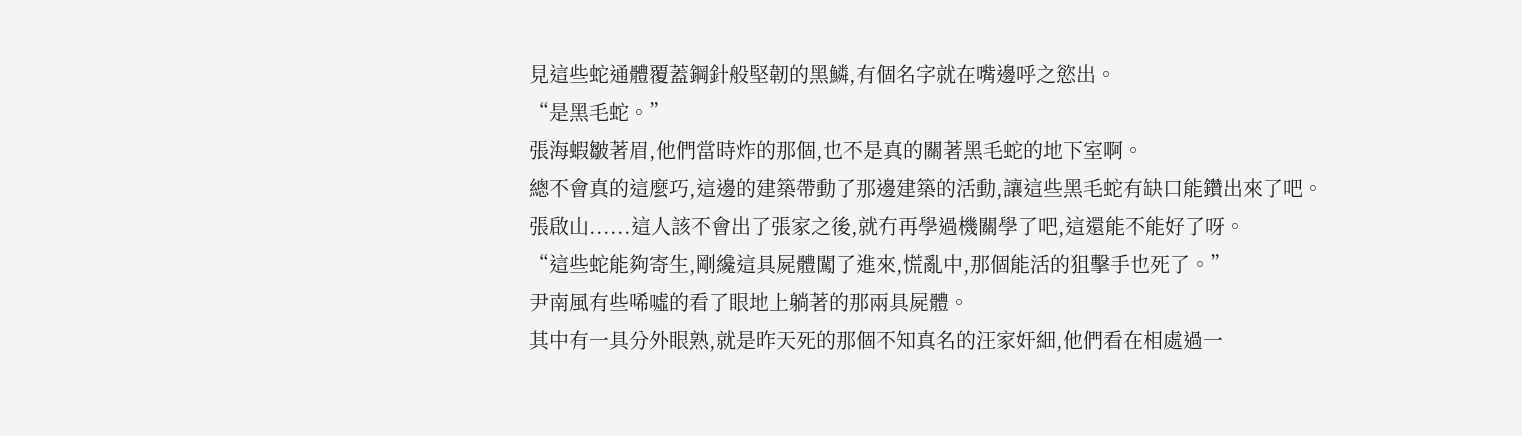見這些蛇通體覆蓋鋼針般堅韌的黑鱗,有個名字就在嘴邊呼之慾出。
“是黑毛蛇。”
張海蝦皺著眉,他們當時炸的那個,也不是真的關著黑毛蛇的地下室啊。
總不會真的這麼巧,這邊的建築帶動了那邊建築的活動,讓這些黑毛蛇有缺口能鑽出來了吧。
張啟山......這人該不會出了張家之後,就冇再學過機關學了吧,這還能不能好了呀。
“這些蛇能夠寄生,剛纔這具屍體闖了進來,慌亂中,那個能活的狙擊手也死了。”
尹南風有些唏噓的看了眼地上躺著的那兩具屍體。
其中有一具分外眼熟,就是昨天死的那個不知真名的汪家奸細,他們看在相處過一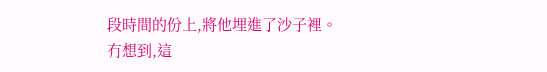段時間的份上,將他埋進了沙子裡。
冇想到,這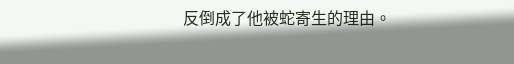反倒成了他被蛇寄生的理由。